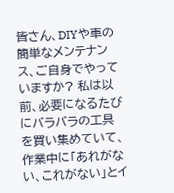皆さん、DIYや車の簡単なメンテナンス、ご自身でやっていますか? 私は以前、必要になるたびにバラバラの工具を買い集めていて、作業中に「あれがない、これがない」とイ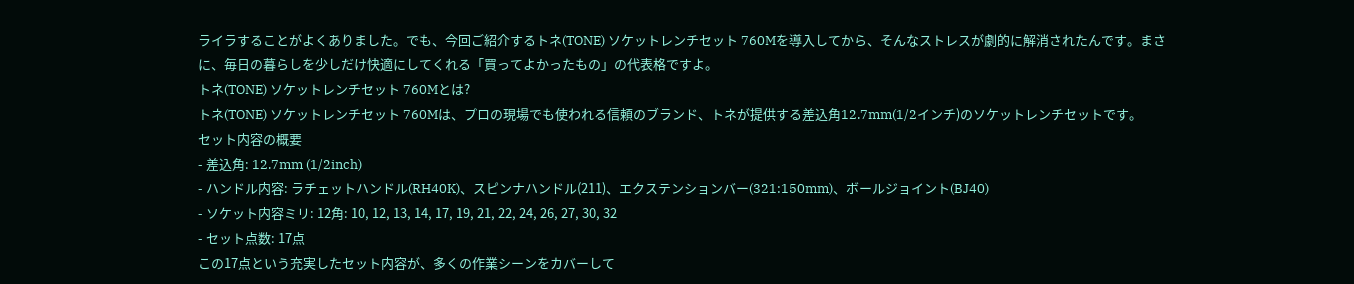ライラすることがよくありました。でも、今回ご紹介するトネ(TONE) ソケットレンチセット 760Mを導入してから、そんなストレスが劇的に解消されたんです。まさに、毎日の暮らしを少しだけ快適にしてくれる「買ってよかったもの」の代表格ですよ。
トネ(TONE) ソケットレンチセット 760Mとは?
トネ(TONE) ソケットレンチセット 760Mは、プロの現場でも使われる信頼のブランド、トネが提供する差込角12.7mm(1/2インチ)のソケットレンチセットです。
セット内容の概要
- 差込角: 12.7mm (1/2inch)
- ハンドル内容: ラチェットハンドル(RH40K)、スピンナハンドル(211)、エクステンションバー(321:150mm)、ボールジョイント(BJ40)
- ソケット内容ミリ: 12角: 10, 12, 13, 14, 17, 19, 21, 22, 24, 26, 27, 30, 32
- セット点数: 17点
この17点という充実したセット内容が、多くの作業シーンをカバーして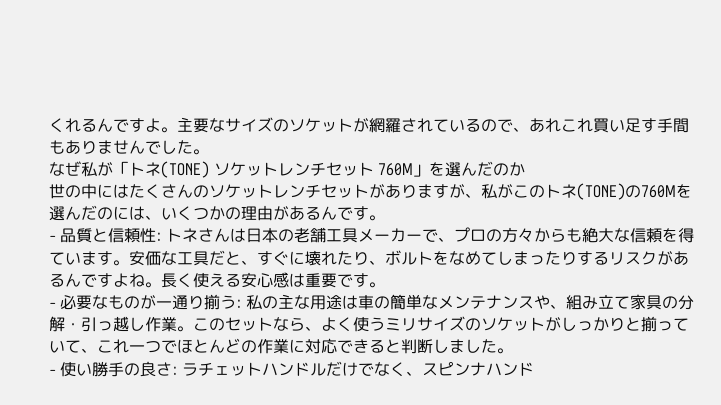くれるんですよ。主要なサイズのソケットが網羅されているので、あれこれ買い足す手間もありませんでした。
なぜ私が「トネ(TONE) ソケットレンチセット 760M」を選んだのか
世の中にはたくさんのソケットレンチセットがありますが、私がこのトネ(TONE)の760Mを選んだのには、いくつかの理由があるんです。
- 品質と信頼性: トネさんは日本の老舗工具メーカーで、プロの方々からも絶大な信頼を得ています。安価な工具だと、すぐに壊れたり、ボルトをなめてしまったりするリスクがあるんですよね。長く使える安心感は重要です。
- 必要なものが一通り揃う: 私の主な用途は車の簡単なメンテナンスや、組み立て家具の分解・引っ越し作業。このセットなら、よく使うミリサイズのソケットがしっかりと揃っていて、これ一つでほとんどの作業に対応できると判断しました。
- 使い勝手の良さ: ラチェットハンドルだけでなく、スピンナハンド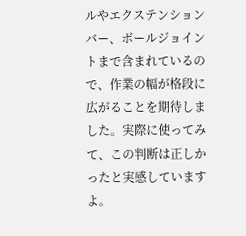ルやエクステンションバー、ボールジョイントまで含まれているので、作業の幅が格段に広がることを期待しました。実際に使ってみて、この判断は正しかったと実感していますよ。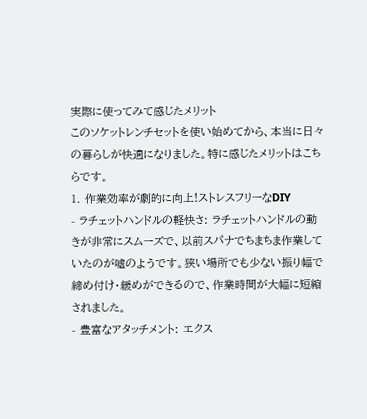実際に使ってみて感じたメリット
このソケットレンチセットを使い始めてから、本当に日々の暮らしが快適になりました。特に感じたメリットはこちらです。
1. 作業効率が劇的に向上!ストレスフリーなDIY
- ラチェットハンドルの軽快さ: ラチェットハンドルの動きが非常にスムーズで、以前スパナでちまちま作業していたのが嘘のようです。狭い場所でも少ない振り幅で締め付け・緩めができるので、作業時間が大幅に短縮されました。
- 豊富なアタッチメント: エクス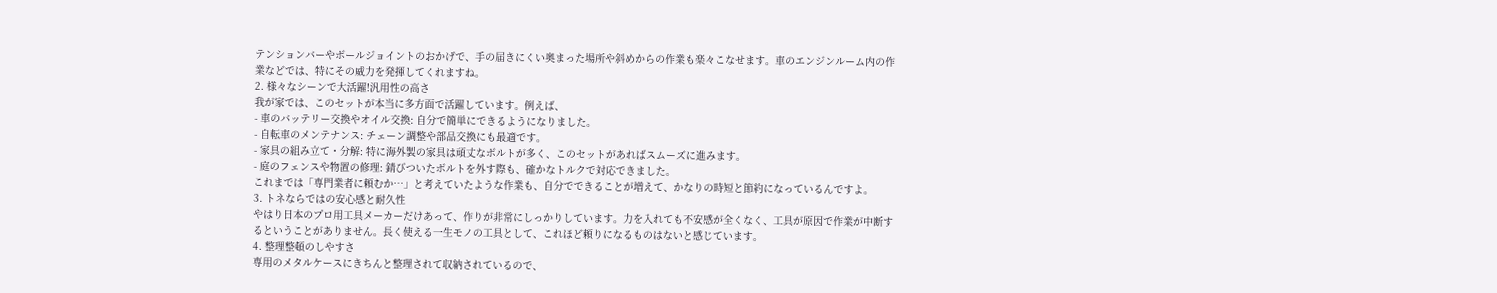テンションバーやボールジョイントのおかげで、手の届きにくい奥まった場所や斜めからの作業も楽々こなせます。車のエンジンルーム内の作業などでは、特にその威力を発揮してくれますね。
2. 様々なシーンで大活躍!汎用性の高さ
我が家では、このセットが本当に多方面で活躍しています。例えば、
- 車のバッテリー交換やオイル交換: 自分で簡単にできるようになりました。
- 自転車のメンテナンス: チェーン調整や部品交換にも最適です。
- 家具の組み立て・分解: 特に海外製の家具は頑丈なボルトが多く、このセットがあればスムーズに進みます。
- 庭のフェンスや物置の修理: 錆びついたボルトを外す際も、確かなトルクで対応できました。
これまでは「専門業者に頼むか…」と考えていたような作業も、自分でできることが増えて、かなりの時短と節約になっているんですよ。
3. トネならではの安心感と耐久性
やはり日本のプロ用工具メーカーだけあって、作りが非常にしっかりしています。力を入れても不安感が全くなく、工具が原因で作業が中断するということがありません。長く使える一生モノの工具として、これほど頼りになるものはないと感じています。
4. 整理整頓のしやすさ
専用のメタルケースにきちんと整理されて収納されているので、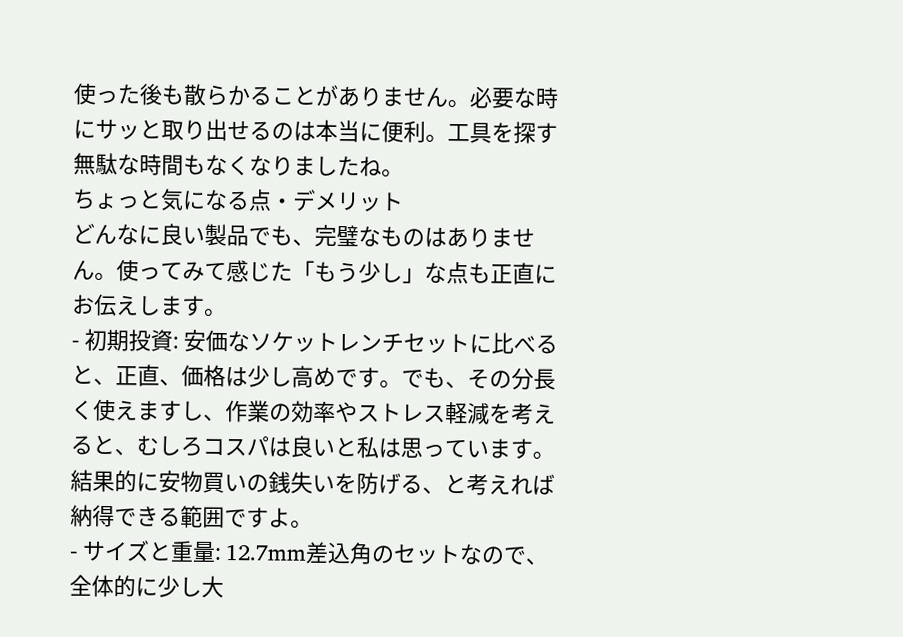使った後も散らかることがありません。必要な時にサッと取り出せるのは本当に便利。工具を探す無駄な時間もなくなりましたね。
ちょっと気になる点・デメリット
どんなに良い製品でも、完璧なものはありません。使ってみて感じた「もう少し」な点も正直にお伝えします。
- 初期投資: 安価なソケットレンチセットに比べると、正直、価格は少し高めです。でも、その分長く使えますし、作業の効率やストレス軽減を考えると、むしろコスパは良いと私は思っています。結果的に安物買いの銭失いを防げる、と考えれば納得できる範囲ですよ。
- サイズと重量: 12.7mm差込角のセットなので、全体的に少し大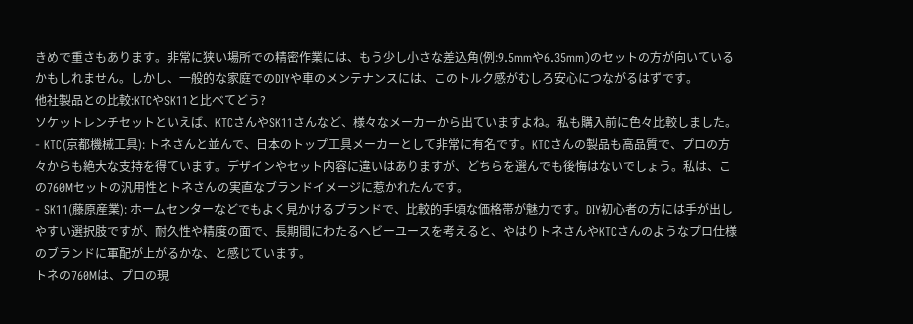きめで重さもあります。非常に狭い場所での精密作業には、もう少し小さな差込角(例:9.5mmや6.35mm)のセットの方が向いているかもしれません。しかし、一般的な家庭でのDIYや車のメンテナンスには、このトルク感がむしろ安心につながるはずです。
他社製品との比較:KTCやSK11と比べてどう?
ソケットレンチセットといえば、KTCさんやSK11さんなど、様々なメーカーから出ていますよね。私も購入前に色々比較しました。
- KTC(京都機械工具): トネさんと並んで、日本のトップ工具メーカーとして非常に有名です。KTCさんの製品も高品質で、プロの方々からも絶大な支持を得ています。デザインやセット内容に違いはありますが、どちらを選んでも後悔はないでしょう。私は、この760Mセットの汎用性とトネさんの実直なブランドイメージに惹かれたんです。
- SK11(藤原産業): ホームセンターなどでもよく見かけるブランドで、比較的手頃な価格帯が魅力です。DIY初心者の方には手が出しやすい選択肢ですが、耐久性や精度の面で、長期間にわたるヘビーユースを考えると、やはりトネさんやKTCさんのようなプロ仕様のブランドに軍配が上がるかな、と感じています。
トネの760Mは、プロの現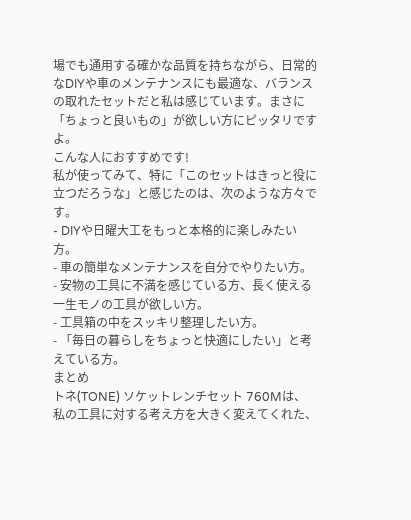場でも通用する確かな品質を持ちながら、日常的なDIYや車のメンテナンスにも最適な、バランスの取れたセットだと私は感じています。まさに「ちょっと良いもの」が欲しい方にピッタリですよ。
こんな人におすすめです!
私が使ってみて、特に「このセットはきっと役に立つだろうな」と感じたのは、次のような方々です。
- DIYや日曜大工をもっと本格的に楽しみたい方。
- 車の簡単なメンテナンスを自分でやりたい方。
- 安物の工具に不満を感じている方、長く使える一生モノの工具が欲しい方。
- 工具箱の中をスッキリ整理したい方。
- 「毎日の暮らしをちょっと快適にしたい」と考えている方。
まとめ
トネ(TONE) ソケットレンチセット 760Mは、私の工具に対する考え方を大きく変えてくれた、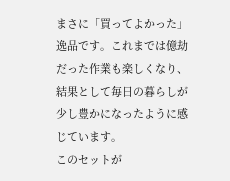まさに「買ってよかった」逸品です。これまでは億劫だった作業も楽しくなり、結果として毎日の暮らしが少し豊かになったように感じています。
このセットが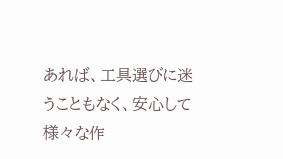あれば、工具選びに迷うこともなく、安心して様々な作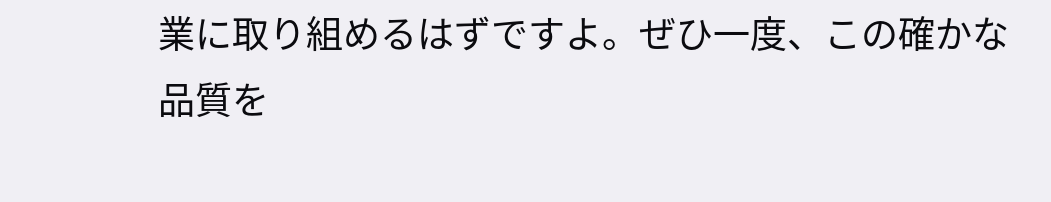業に取り組めるはずですよ。ぜひ一度、この確かな品質を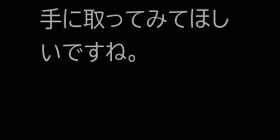手に取ってみてほしいですね。